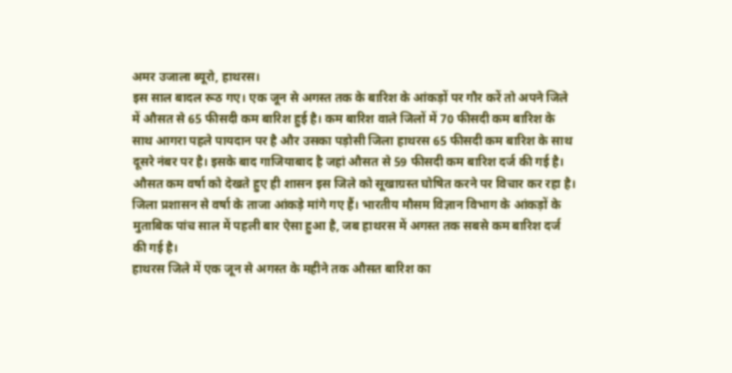अमर उजाला ब्यूरो, हाथरस।
इस साल बादल रूठ गए। एक जून से अगस्त तक के बारिश के आंकड़ों पर गौर करें तो अपने जिले में औसत से 65 फीसदी कम बारिश हुई है। कम बारिश वाले जिलों में 70 फीसदी कम बारिश के साथ आगरा पहले पायदान पर है और उसका पड़ोसी जिला हाथरस 65 फीसदी कम बारिश के साथ दूसरे नंबर पर है। इसके बाद गाजियाबाद है जहां औसत से 59 फीसदी कम बारिश दर्ज की गई है।
औसत कम वर्षा को देखते हुए ही शासन इस जिले को सूखाग्रस्त घोषित करने पर विचार कर रहा है। जिला प्रशासन से वर्षा के ताजा आंकड़े मांगे गए हैं। भारतीय मौसम विज्ञान विभाग के आंकड़ों के मुताबिक पांच साल में पहली बार ऐसा हुआ है, जब हाथरस में अगस्त तक सबसे कम बारिश दर्ज की गई है।
हाथरस जिले में एक जून से अगस्त के महीने तक औसत बारिश का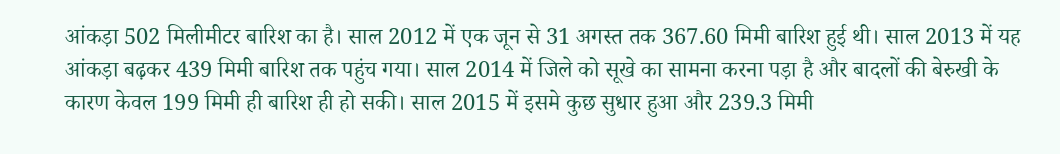आंकड़ा 502 मिलीमीटर बारिश का है। साल 2012 में एक जून से 31 अगस्त तक 367.60 मिमी बारिश हुई थी। साल 2013 में यह आंकड़ा बढ़कर 439 मिमी बारिश तक पहुंच गया। साल 2014 में जिले को सूखे का सामना करना पड़ा है और बादलों की बेरुखी के कारण केवल 199 मिमी ही बारिश ही हो सकी। साल 2015 में इसमे कुछ सुधार हुआ और 239.3 मिमी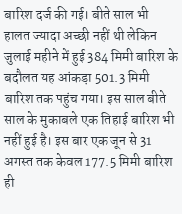बारिश दर्ज की गई। बीते साल भी हालत ज्यादा अच्छी नहीं थी लेकिन जुलाई महीने में हुई 384 मिमी बारिश के बदौलत यह आंकड़ा 501.3 मिमी बारिश तक पहुंच गया। इस साल बीते साल के मुकाबले एक तिहाई बारिश भी नहीं हुई है। इस बार एक जून से 31 अगस्त तक केवल 177.5 मिमी बारिश ही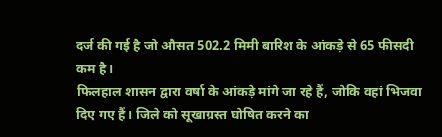दर्ज की गई है जो औसत 502.2 मिमी बारिश के आंकड़े से 65 फीसदी कम है।
फिलहाल शासन द्वारा वर्षा के आंकड़े मांगे जा रहे हैं, जोकि वहां भिजवा दिए गए हैं। जिले को सूखाग्रस्त घोषित करने का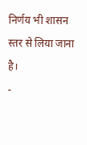निर्णय भी शासन स्तर से लिया जाना है।
-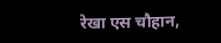रेखा एस चौहान,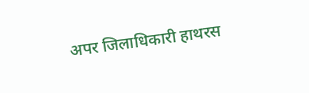अपर जिलाधिकारी हाथरस